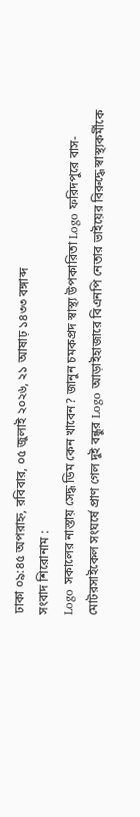ঢাকা ০৯:৪৫ অপরাহ্ন, রবিবার, ০৫ জুলাই ২০২৬, ২১ আষাঢ় ১৪৩৩ বঙ্গাব্দ
সংবাদ শিরোনাম :
Logo সকালের নাস্তায় সেদ্ধ ডিম কেন খাবেন? জানুন চমকপ্রদ স্বাস্থ্য উপকারিতা Logo ফরিদপুরে বাস-মোটরসাইকেল সংঘর্ষে প্রাণ গেল দুই বন্ধুর Logo আড়াইহাজারে বিএনপি নেতার ভাইয়ের বিরুদ্ধে স্বাস্থ্যকর্মীকে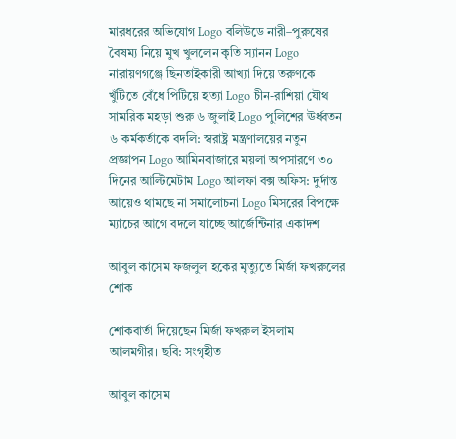মারধরের অভিযোগ Logo বলিউডে নারী–পুরুষের বৈষম্য নিয়ে মুখ খুললেন কৃতি স্যানন Logo নারায়ণগঞ্জে ছিনতাইকারী আখ্যা দিয়ে তরুণকে খুঁটিতে বেঁধে পিটিয়ে হত্যা Logo চীন-রাশিয়া যৌথ সামরিক মহড়া শুরু ৬ জুলাই Logo পুলিশের ঊর্ধ্বতন ৬ কর্মকর্তাকে বদলি: স্বরাষ্ট্র মন্ত্রণালয়ের নতুন প্রজ্ঞাপন Logo আমিনবাজারে ময়লা অপসারণে ৩০ দিনের আল্টিমেটাম Logo আলফা বক্স অফিস: দুর্দান্ত আয়েও থামছে না সমালোচনা Logo মিসরের বিপক্ষে ম্যাচের আগে বদলে যাচ্ছে আর্জেন্টিনার একাদশ

আবুল কাসেম ফজলুল হকের মৃত্যুতে মির্জা ফখরুলের শোক

শোকবার্তা দিয়েছেন মির্জা ফখরুল ইসলাম আলমগীর। ছবি: সংগৃহীত

আবুল কাসেম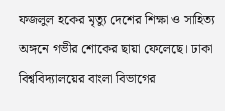ফজলুল হকের মৃত্যু দেশের শিক্ষা ও সাহিত্য অঙ্গনে গভীর শোকের ছায়া ফেলেছে। ঢাকা বিশ্ববিদ্যালয়ের বাংলা বিভাগের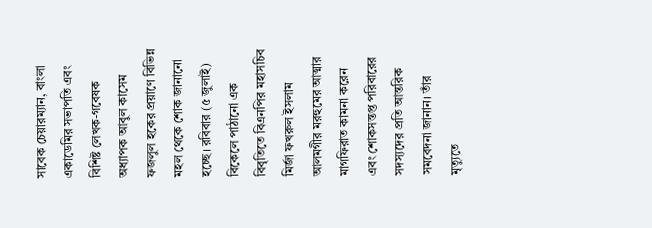সাবেক চেয়ারম্যান, বাংলা একাডেমির সভাপতি এবং বিশিষ্ট লেখক-গবেষক অধ্যাপক আবুল কাসেম ফজলুল হকের প্রয়াণে বিভিন্ন মহল থেকে শোক জানানো হচ্ছে। রবিবার (৫ জুলাই) বিকেলে পাঠানো এক বিবৃতিতে বিএনপির মহাসচিব মির্জা ফখরুল ইসলাম আলমগীর মরহুমের আত্মার মাগফিরাত কামনা করেন এবং শোকসন্তপ্ত পরিবারের সদস্যদের প্রতি আন্তরিক সমবেদনা জানান। তাঁর মৃত্যুতে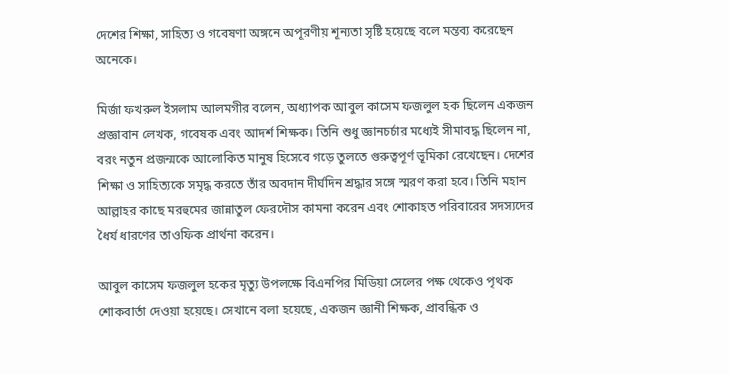দেশের শিক্ষা, সাহিত্য ও গবেষণা অঙ্গনে অপূরণীয় শূন্যতা সৃষ্টি হয়েছে বলে মন্তব্য করেছেন অনেকে।

মির্জা ফখরুল ইসলাম আলমগীর বলেন, অধ্যাপক আবুল কাসেম ফজলুল হক ছিলেন একজন প্রজ্ঞাবান লেখক, গবেষক এবং আদর্শ শিক্ষক। তিনি শুধু জ্ঞানচর্চার মধ্যেই সীমাবদ্ধ ছিলেন না, বরং নতুন প্রজন্মকে আলোকিত মানুষ হিসেবে গড়ে তুলতে গুরুত্বপূর্ণ ভূমিকা রেখেছেন। দেশের শিক্ষা ও সাহিত্যকে সমৃদ্ধ করতে তাঁর অবদান দীর্ঘদিন শ্রদ্ধার সঙ্গে স্মরণ করা হবে। তিনি মহান আল্লাহর কাছে মরহুমের জান্নাতুল ফেরদৌস কামনা করেন এবং শোকাহত পরিবারের সদস্যদের ধৈর্য ধারণের তাওফিক প্রার্থনা করেন।

আবুল কাসেম ফজলুল হকের মৃত্যু উপলক্ষে বিএনপির মিডিয়া সেলের পক্ষ থেকেও পৃথক শোকবার্তা দেওয়া হয়েছে। সেখানে বলা হয়েছে, একজন জ্ঞানী শিক্ষক, প্রাবন্ধিক ও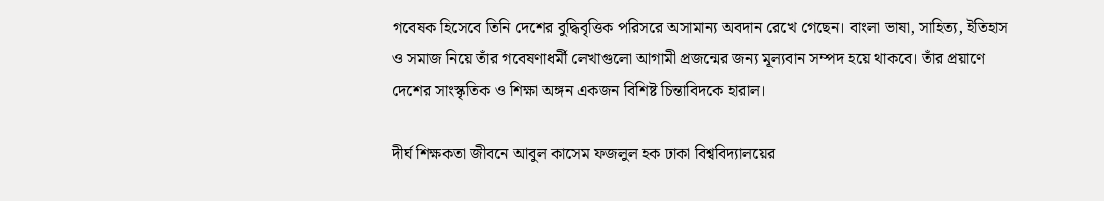গবেষক হিসেবে তিনি দেশের বুদ্ধিবৃত্তিক পরিসরে অসামান্য অবদান রেখে গেছেন। বাংলা ভাষা, সাহিত্য, ইতিহাস ও সমাজ নিয়ে তাঁর গবেষণাধর্মী লেখাগুলো আগামী প্রজন্মের জন্য মূল্যবান সম্পদ হয়ে থাকবে। তাঁর প্রয়াণে দেশের সাংস্কৃতিক ও শিক্ষা অঙ্গন একজন বিশিষ্ট চিন্তাবিদকে হারাল।

দীর্ঘ শিক্ষকতা জীবনে আবুল কাসেম ফজলুল হক ঢাকা বিশ্ববিদ্যালয়ের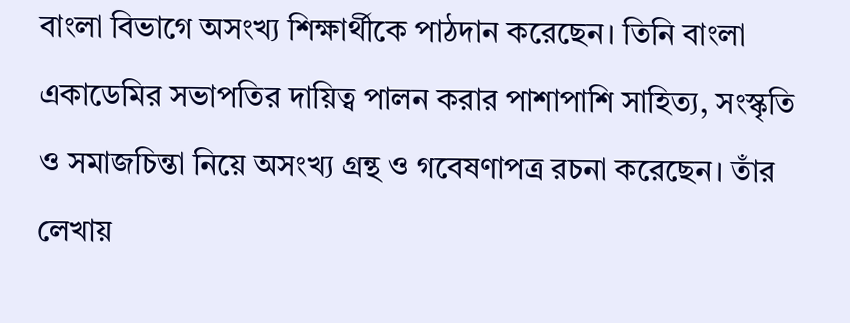বাংলা বিভাগে অসংখ্য শিক্ষার্থীকে পাঠদান করেছেন। তিনি বাংলা একাডেমির সভাপতির দায়িত্ব পালন করার পাশাপাশি সাহিত্য, সংস্কৃতি ও সমাজচিন্তা নিয়ে অসংখ্য গ্রন্থ ও গবেষণাপত্র রচনা করেছেন। তাঁর লেখায়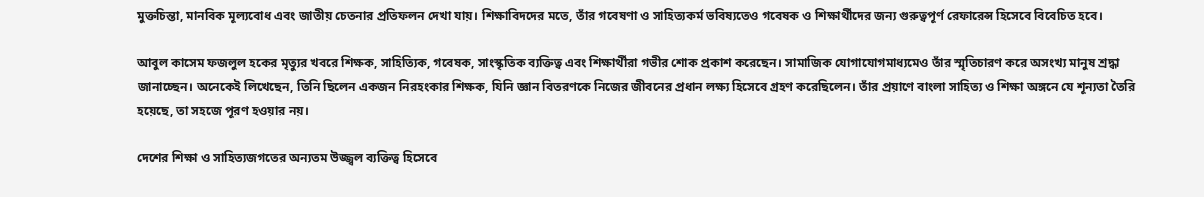মুক্তচিন্তা, মানবিক মূল্যবোধ এবং জাতীয় চেতনার প্রতিফলন দেখা যায়। শিক্ষাবিদদের মতে, তাঁর গবেষণা ও সাহিত্যকর্ম ভবিষ্যতেও গবেষক ও শিক্ষার্থীদের জন্য গুরুত্বপূর্ণ রেফারেন্স হিসেবে বিবেচিত হবে।

আবুল কাসেম ফজলুল হকের মৃত্যুর খবরে শিক্ষক, সাহিত্যিক, গবেষক, সাংস্কৃতিক ব্যক্তিত্ব এবং শিক্ষার্থীরা গভীর শোক প্রকাশ করেছেন। সামাজিক যোগাযোগমাধ্যমেও তাঁর স্মৃতিচারণ করে অসংখ্য মানুষ শ্রদ্ধা জানাচ্ছেন। অনেকেই লিখেছেন, তিনি ছিলেন একজন নিরহংকার শিক্ষক, যিনি জ্ঞান বিতরণকে নিজের জীবনের প্রধান লক্ষ্য হিসেবে গ্রহণ করেছিলেন। তাঁর প্রয়াণে বাংলা সাহিত্য ও শিক্ষা অঙ্গনে যে শূন্যতা তৈরি হয়েছে, তা সহজে পূরণ হওয়ার নয়।

দেশের শিক্ষা ও সাহিত্যজগতের অন্যতম উজ্জ্বল ব্যক্তিত্ব হিসেবে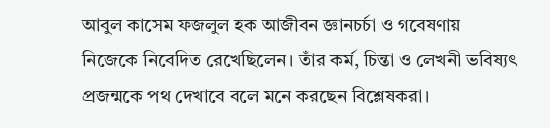আবুল কাসেম ফজলুল হক আজীবন জ্ঞানচর্চা ও গবেষণায় নিজেকে নিবেদিত রেখেছিলেন। তাঁর কর্ম, চিন্তা ও লেখনী ভবিষ্যৎ প্রজন্মকে পথ দেখাবে বলে মনে করছেন বিশ্লেষকরা।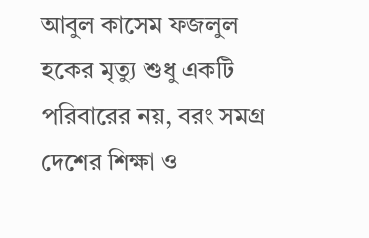আবুল কাসেম ফজলুল হকের মৃত্যু শুধু একটি পরিবারের নয়, বরং সমগ্র দেশের শিক্ষা ও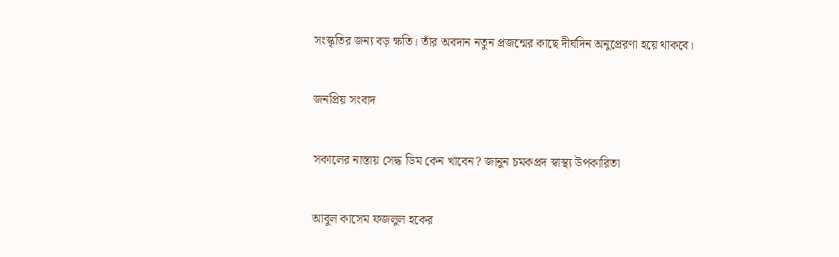সংস্কৃতির জন্য বড় ক্ষতি। তাঁর অবদান নতুন প্রজন্মের কাছে দীর্ঘদিন অনুপ্রেরণা হয়ে থাকবে।

জনপ্রিয় সংবাদ

সকালের নাস্তায় সেদ্ধ ডিম কেন খাবেন? জানুন চমকপ্রদ স্বাস্থ্য উপকারিতা

আবুল কাসেম ফজলুল হকের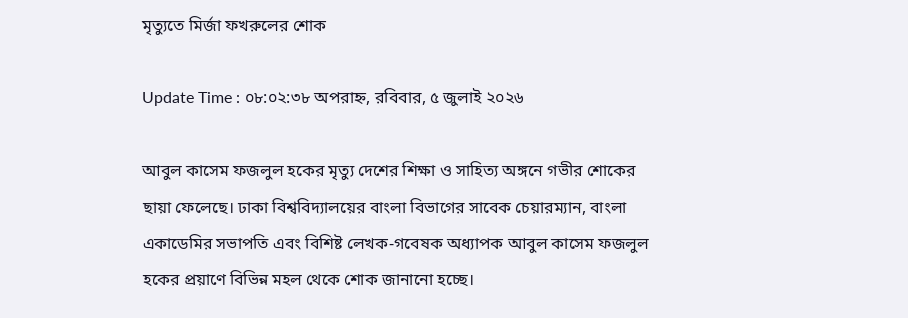মৃত্যুতে মির্জা ফখরুলের শোক

Update Time : ০৮:০২:৩৮ অপরাহ্ন, রবিবার, ৫ জুলাই ২০২৬

আবুল কাসেম ফজলুল হকের মৃত্যু দেশের শিক্ষা ও সাহিত্য অঙ্গনে গভীর শোকের ছায়া ফেলেছে। ঢাকা বিশ্ববিদ্যালয়ের বাংলা বিভাগের সাবেক চেয়ারম্যান, বাংলা একাডেমির সভাপতি এবং বিশিষ্ট লেখক-গবেষক অধ্যাপক আবুল কাসেম ফজলুল হকের প্রয়াণে বিভিন্ন মহল থেকে শোক জানানো হচ্ছে।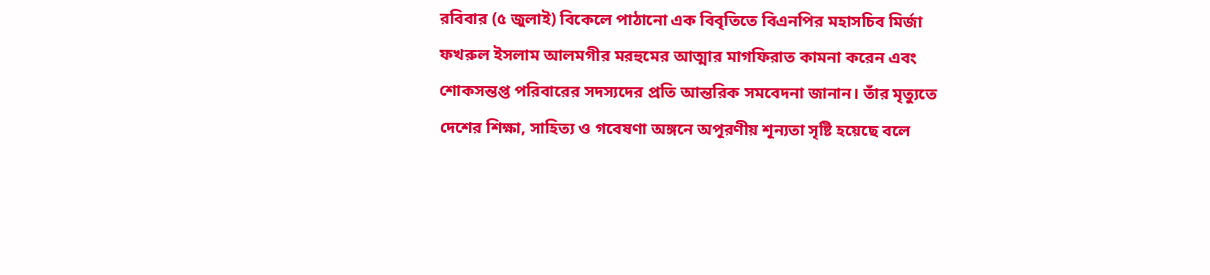রবিবার (৫ জুলাই) বিকেলে পাঠানো এক বিবৃতিতে বিএনপির মহাসচিব মির্জা ফখরুল ইসলাম আলমগীর মরহুমের আত্মার মাগফিরাত কামনা করেন এবং শোকসন্তপ্ত পরিবারের সদস্যদের প্রতি আন্তরিক সমবেদনা জানান। তাঁর মৃত্যুতে দেশের শিক্ষা, সাহিত্য ও গবেষণা অঙ্গনে অপূরণীয় শূন্যতা সৃষ্টি হয়েছে বলে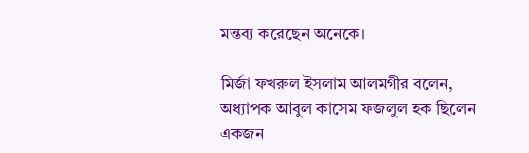মন্তব্য করেছেন অনেকে।

মির্জা ফখরুল ইসলাম আলমগীর বলেন, অধ্যাপক আবুল কাসেম ফজলুল হক ছিলেন একজন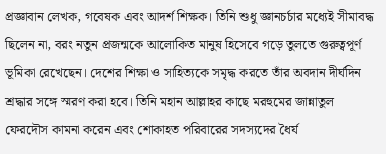প্রজ্ঞাবান লেখক, গবেষক এবং আদর্শ শিক্ষক। তিনি শুধু জ্ঞানচর্চার মধ্যেই সীমাবদ্ধ ছিলেন না, বরং নতুন প্রজন্মকে আলোকিত মানুষ হিসেবে গড়ে তুলতে গুরুত্বপূর্ণ ভূমিকা রেখেছেন। দেশের শিক্ষা ও সাহিত্যকে সমৃদ্ধ করতে তাঁর অবদান দীর্ঘদিন শ্রদ্ধার সঙ্গে স্মরণ করা হবে। তিনি মহান আল্লাহর কাছে মরহুমের জান্নাতুল ফেরদৌস কামনা করেন এবং শোকাহত পরিবারের সদস্যদের ধৈর্য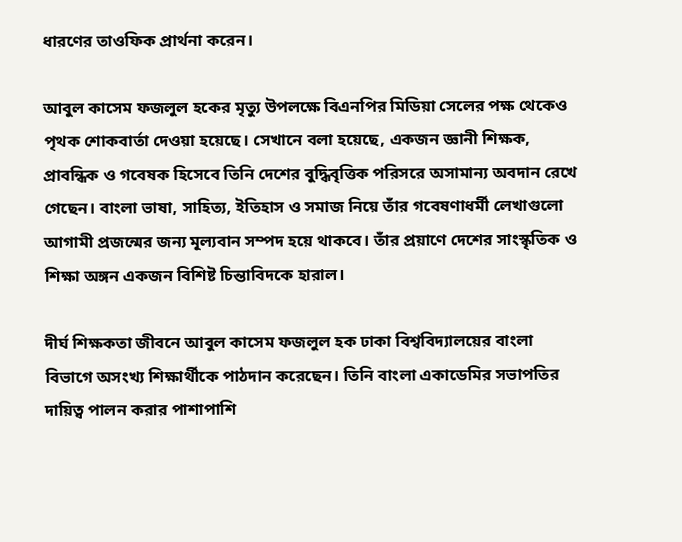ধারণের তাওফিক প্রার্থনা করেন।

আবুল কাসেম ফজলুল হকের মৃত্যু উপলক্ষে বিএনপির মিডিয়া সেলের পক্ষ থেকেও পৃথক শোকবার্তা দেওয়া হয়েছে। সেখানে বলা হয়েছে, একজন জ্ঞানী শিক্ষক, প্রাবন্ধিক ও গবেষক হিসেবে তিনি দেশের বুদ্ধিবৃত্তিক পরিসরে অসামান্য অবদান রেখে গেছেন। বাংলা ভাষা, সাহিত্য, ইতিহাস ও সমাজ নিয়ে তাঁর গবেষণাধর্মী লেখাগুলো আগামী প্রজন্মের জন্য মূল্যবান সম্পদ হয়ে থাকবে। তাঁর প্রয়াণে দেশের সাংস্কৃতিক ও শিক্ষা অঙ্গন একজন বিশিষ্ট চিন্তাবিদকে হারাল।

দীর্ঘ শিক্ষকতা জীবনে আবুল কাসেম ফজলুল হক ঢাকা বিশ্ববিদ্যালয়ের বাংলা বিভাগে অসংখ্য শিক্ষার্থীকে পাঠদান করেছেন। তিনি বাংলা একাডেমির সভাপতির দায়িত্ব পালন করার পাশাপাশি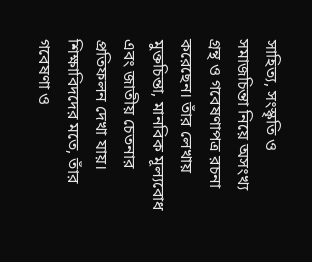সাহিত্য, সংস্কৃতি ও সমাজচিন্তা নিয়ে অসংখ্য গ্রন্থ ও গবেষণাপত্র রচনা করেছেন। তাঁর লেখায় মুক্তচিন্তা, মানবিক মূল্যবোধ এবং জাতীয় চেতনার প্রতিফলন দেখা যায়। শিক্ষাবিদদের মতে, তাঁর গবেষণা ও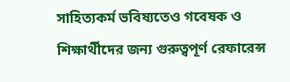সাহিত্যকর্ম ভবিষ্যতেও গবেষক ও শিক্ষার্থীদের জন্য গুরুত্বপূর্ণ রেফারেন্স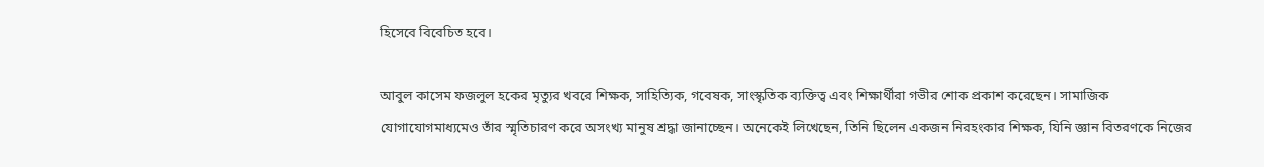হিসেবে বিবেচিত হবে।

আবুল কাসেম ফজলুল হকের মৃত্যুর খবরে শিক্ষক, সাহিত্যিক, গবেষক, সাংস্কৃতিক ব্যক্তিত্ব এবং শিক্ষার্থীরা গভীর শোক প্রকাশ করেছেন। সামাজিক যোগাযোগমাধ্যমেও তাঁর স্মৃতিচারণ করে অসংখ্য মানুষ শ্রদ্ধা জানাচ্ছেন। অনেকেই লিখেছেন, তিনি ছিলেন একজন নিরহংকার শিক্ষক, যিনি জ্ঞান বিতরণকে নিজের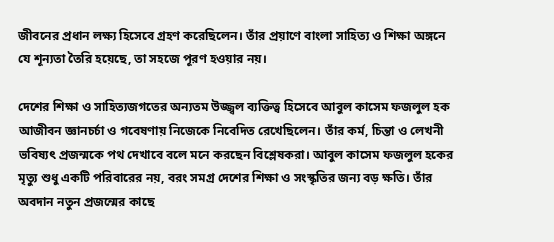জীবনের প্রধান লক্ষ্য হিসেবে গ্রহণ করেছিলেন। তাঁর প্রয়াণে বাংলা সাহিত্য ও শিক্ষা অঙ্গনে যে শূন্যতা তৈরি হয়েছে, তা সহজে পূরণ হওয়ার নয়।

দেশের শিক্ষা ও সাহিত্যজগতের অন্যতম উজ্জ্বল ব্যক্তিত্ব হিসেবে আবুল কাসেম ফজলুল হক আজীবন জ্ঞানচর্চা ও গবেষণায় নিজেকে নিবেদিত রেখেছিলেন। তাঁর কর্ম, চিন্তা ও লেখনী ভবিষ্যৎ প্রজন্মকে পথ দেখাবে বলে মনে করছেন বিশ্লেষকরা। আবুল কাসেম ফজলুল হকের মৃত্যু শুধু একটি পরিবারের নয়, বরং সমগ্র দেশের শিক্ষা ও সংস্কৃতির জন্য বড় ক্ষতি। তাঁর অবদান নতুন প্রজন্মের কাছে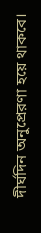দীর্ঘদিন অনুপ্রেরণা হয়ে থাকবে।